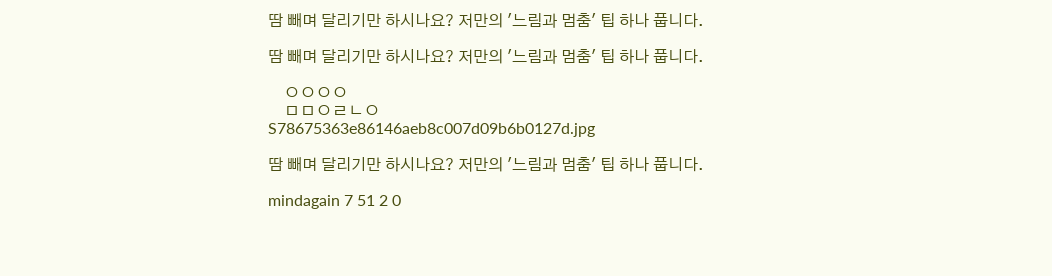땀 빼며 달리기만 하시나요? 저만의 '느림과 멈춤' 팁 하나 풉니다.

땀 빼며 달리기만 하시나요? 저만의 '느림과 멈춤' 팁 하나 풉니다.

    ㅇㅇㅇㅇ
    ㅁㅁㅇㄹㄴㅇ
S78675363e86146aeb8c007d09b6b0127d.jpg

땀 빼며 달리기만 하시나요? 저만의 '느림과 멈춤' 팁 하나 풉니다.

mindagain 7 51 2 0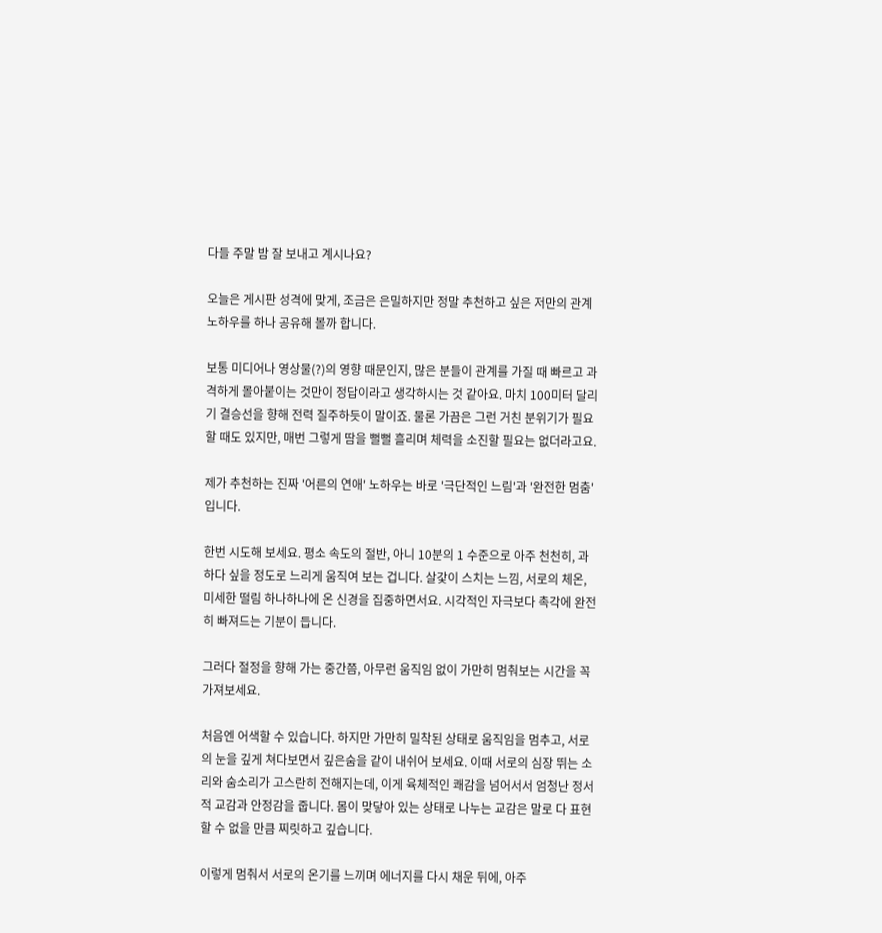다들 주말 밤 잘 보내고 계시나요?

오늘은 게시판 성격에 맞게, 조금은 은밀하지만 정말 추천하고 싶은 저만의 관계 노하우를 하나 공유해 볼까 합니다.

보통 미디어나 영상물(?)의 영향 때문인지, 많은 분들이 관계를 가질 때 빠르고 과격하게 몰아붙이는 것만이 정답이라고 생각하시는 것 같아요. 마치 100미터 달리기 결승선을 향해 전력 질주하듯이 말이죠. 물론 가끔은 그런 거친 분위기가 필요할 때도 있지만, 매번 그렇게 땀을 뻘뻘 흘리며 체력을 소진할 필요는 없더라고요.

제가 추천하는 진짜 '어른의 연애' 노하우는 바로 '극단적인 느림'과 '완전한 멈춤'입니다.

한번 시도해 보세요. 평소 속도의 절반, 아니 10분의 1 수준으로 아주 천천히, 과하다 싶을 정도로 느리게 움직여 보는 겁니다. 살갗이 스치는 느낌, 서로의 체온, 미세한 떨림 하나하나에 온 신경을 집중하면서요. 시각적인 자극보다 촉각에 완전히 빠져드는 기분이 듭니다.

그러다 절정을 향해 가는 중간쯤, 아무런 움직임 없이 가만히 멈춰보는 시간을 꼭 가져보세요.

처음엔 어색할 수 있습니다. 하지만 가만히 밀착된 상태로 움직임을 멈추고, 서로의 눈을 깊게 쳐다보면서 깊은숨을 같이 내쉬어 보세요. 이때 서로의 심장 뛰는 소리와 숨소리가 고스란히 전해지는데, 이게 육체적인 쾌감을 넘어서서 엄청난 정서적 교감과 안정감을 줍니다. 몸이 맞닿아 있는 상태로 나누는 교감은 말로 다 표현할 수 없을 만큼 찌릿하고 깊습니다.

이렇게 멈춰서 서로의 온기를 느끼며 에너지를 다시 채운 뒤에, 아주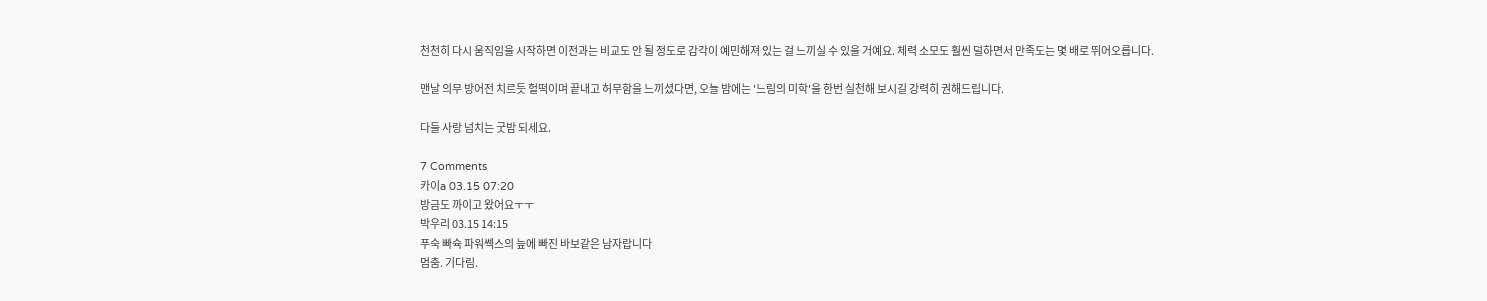천천히 다시 움직임을 시작하면 이전과는 비교도 안 될 정도로 감각이 예민해져 있는 걸 느끼실 수 있을 거예요. 체력 소모도 훨씬 덜하면서 만족도는 몇 배로 뛰어오릅니다.

맨날 의무 방어전 치르듯 헐떡이며 끝내고 허무함을 느끼셨다면, 오늘 밤에는 '느림의 미학'을 한번 실천해 보시길 강력히 권해드립니다.

다들 사랑 넘치는 굿밤 되세요.

7 Comments
카이a 03.15 07:20
방금도 까이고 왔어요ㅜㅜ
박우리 03.15 14:15
푸숙 빠슉 파워쎅스의 늪에 빠진 바보같은 남자랍니다
멈춤. 기다림.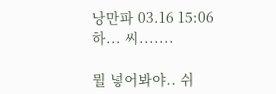낭만파 03.16 15:06
하... 씨.......

뭘 넣어봐야.. 쉬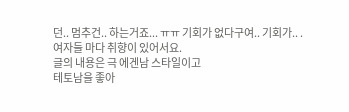던.. 멈추건.. 하는거죠... ㅠㅠ 기회가 없다구여.. 기회가.. .
여자들 마다 취향이 있어서요.
글의 내용은 극 에겐남 스타일이고
테토남을 좋아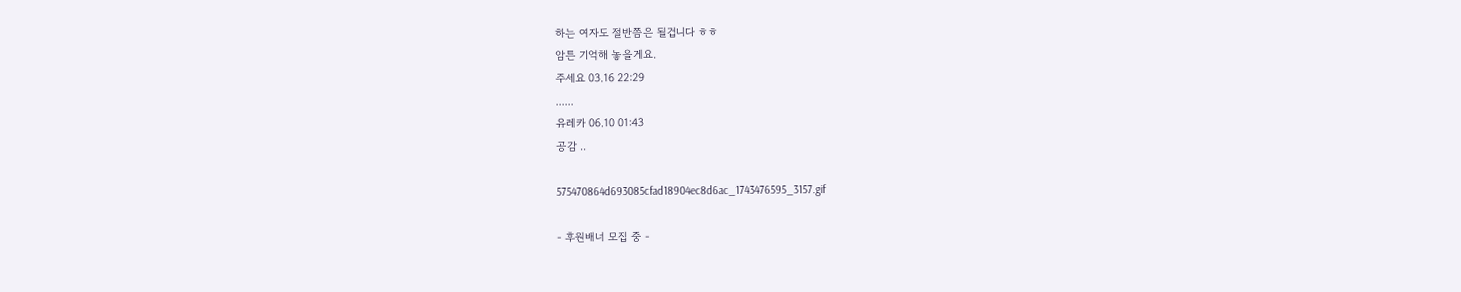하는 여자도 절반쯤은 될겁니다 ㅎㅎ
암튼 기억해 놓을게요.
주세요 03.16 22:29
......
유레카 06.10 01:43
공감 ..

575470864d693085cfad18904ec8d6ac_1743476595_3157.gif

- 후원배너 모집 중 -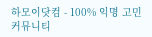하모이닷컴 - 100% 익명 고민 커뮤니티